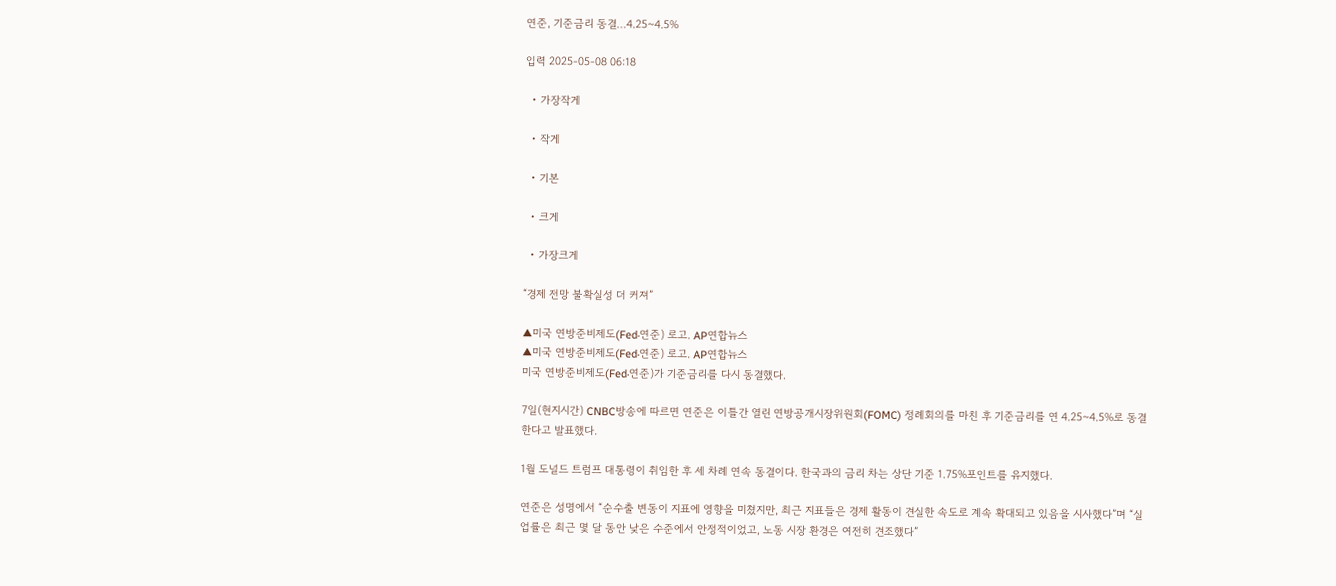연준, 기준금리 동결…4.25~4.5%

입력 2025-05-08 06:18

  • 가장작게

  • 작게

  • 기본

  • 크게

  • 가장크게

“경제 전망 불확실성 더 커져”

▲미국 연방준비제도(Fed·연준) 로고. AP연합뉴스
▲미국 연방준비제도(Fed·연준) 로고. AP연합뉴스
미국 연방준비제도(Fed·연준)가 기준금리를 다시 동결했다.

7일(현지시간) CNBC방송에 따르면 연준은 이틀간 열린 연방공개시장위원회(FOMC) 정례회의를 마친 후 기준금리를 연 4.25~4.5%로 동결한다고 발표했다.

1월 도널드 트럼프 대통령이 취임한 후 세 차례 연속 동결이다. 한국과의 금리 차는 상단 기준 1.75%포인트를 유지했다.

연준은 성명에서 “순수출 변동이 지표에 영향을 미쳤지만, 최근 지표들은 경제 활동이 견실한 속도로 계속 확대되고 있음을 시사했다”며 “실업률은 최근 몇 달 동안 낮은 수준에서 안정적이었고, 노동 시장 환경은 여전히 견조했다”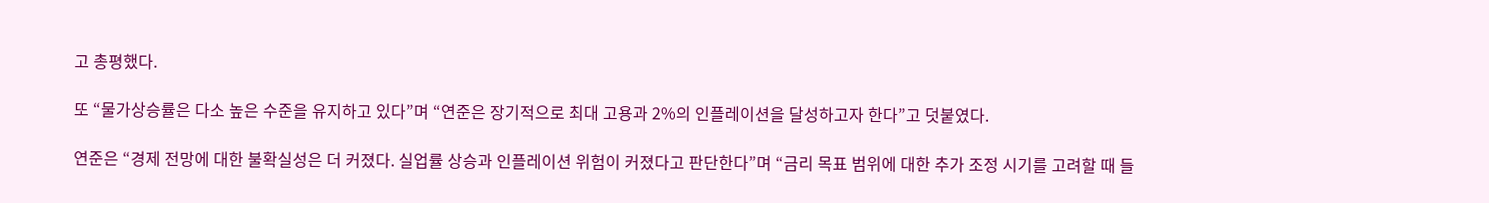고 총평했다.

또 “물가상승률은 다소 높은 수준을 유지하고 있다”며 “연준은 장기적으로 최대 고용과 2%의 인플레이션을 달성하고자 한다”고 덧붙였다.

연준은 “경제 전망에 대한 불확실성은 더 커졌다. 실업률 상승과 인플레이션 위험이 커졌다고 판단한다”며 “금리 목표 범위에 대한 추가 조정 시기를 고려할 때 들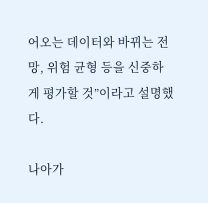어오는 데이터와 바뀌는 전망, 위험 균형 등을 신중하게 평가할 것”이라고 설명했다.

나아가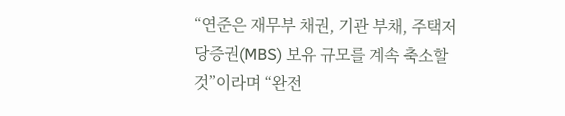“연준은 재무부 채권, 기관 부채, 주택저당증권(MBS) 보유 규모를 계속 축소할 것”이라며 “완전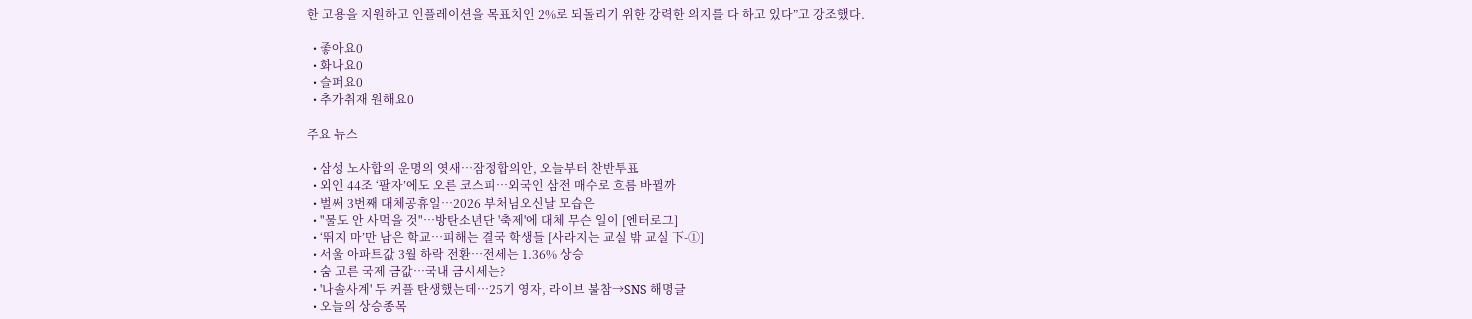한 고용을 지원하고 인플레이션을 목표치인 2%로 되돌리기 위한 강력한 의지를 다 하고 있다”고 강조했다.

  • 좋아요0
  • 화나요0
  • 슬퍼요0
  • 추가취재 원해요0

주요 뉴스

  • 삼성 노사합의 운명의 엿새⋯잠정합의안, 오늘부터 찬반투표
  • 외인 44조 ‘팔자’에도 오른 코스피…외국인 삼전 매수로 흐름 바뀔까
  • 벌써 3번째 대체공휴일…2026 부처님오신날 모습은
  • "물도 안 사먹을 것"⋯방탄소년단 '축제'에 대체 무슨 일이 [엔터로그]
  • ‘뛰지 마’만 남은 학교…피해는 결국 학생들 [사라지는 교실 밖 교실 下-①]
  • 서울 아파트값 3월 하락 전환⋯전세는 1.36% 상승
  • 숨 고른 국제 금값…국내 금시세는?
  • '나솔사계' 두 커플 탄생했는데⋯25기 영자, 라이브 불참→SNS 해명글
  • 오늘의 상승종목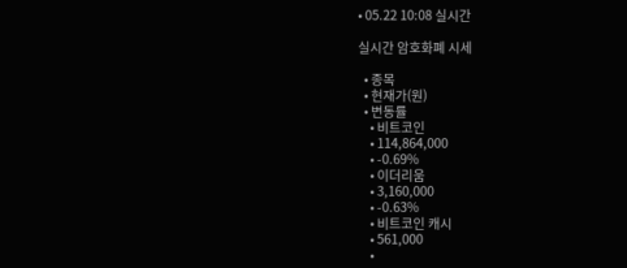• 05.22 10:08 실시간

실시간 암호화폐 시세

  • 종목
  • 현재가(원)
  • 변동률
    • 비트코인
    • 114,864,000
    • -0.69%
    • 이더리움
    • 3,160,000
    • -0.63%
    • 비트코인 캐시
    • 561,000
    •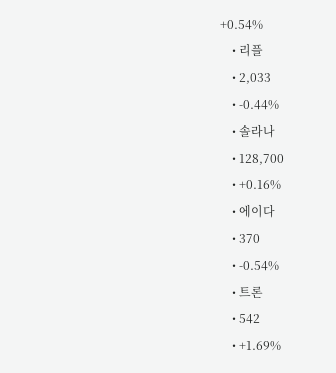+0.54%
    • 리플
    • 2,033
    • -0.44%
    • 솔라나
    • 128,700
    • +0.16%
    • 에이다
    • 370
    • -0.54%
    • 트론
    • 542
    • +1.69%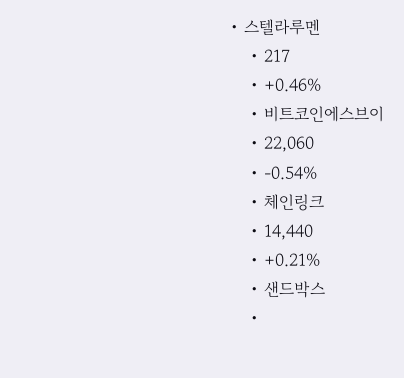• 스텔라루멘
    • 217
    • +0.46%
    • 비트코인에스브이
    • 22,060
    • -0.54%
    • 체인링크
    • 14,440
    • +0.21%
    • 샌드박스
    •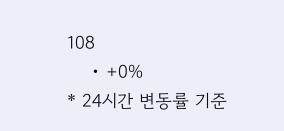108
    • +0%
* 24시간 변동률 기준